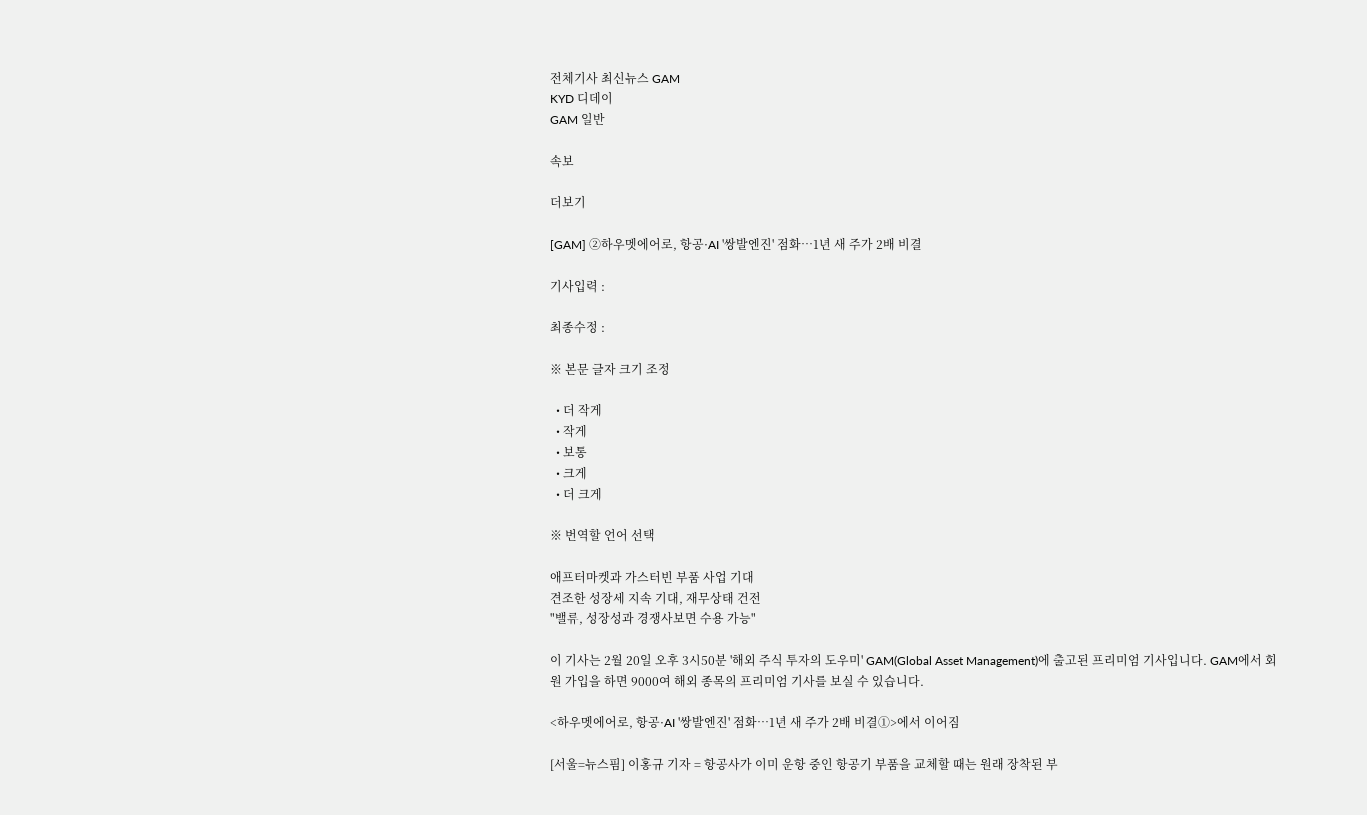전체기사 최신뉴스 GAM
KYD 디데이
GAM 일반

속보

더보기

[GAM] ②하우멧에어로, 항공·AI '쌍발엔진' 점화…1년 새 주가 2배 비결

기사입력 :

최종수정 :

※ 본문 글자 크기 조정

  • 더 작게
  • 작게
  • 보통
  • 크게
  • 더 크게

※ 번역할 언어 선택

애프터마켓과 가스터빈 부품 사업 기대
견조한 성장세 지속 기대, 재무상태 건전
"밸류, 성장성과 경쟁사보면 수용 가능"

이 기사는 2월 20일 오후 3시50분 '해외 주식 투자의 도우미' GAM(Global Asset Management)에 출고된 프리미엄 기사입니다. GAM에서 회원 가입을 하면 9000여 해외 종목의 프리미엄 기사를 보실 수 있습니다.

<하우멧에어로, 항공·AI '쌍발엔진' 점화…1년 새 주가 2배 비결①>에서 이어짐

[서울=뉴스핌] 이홍규 기자 = 항공사가 이미 운항 중인 항공기 부품을 교체할 때는 원래 장착된 부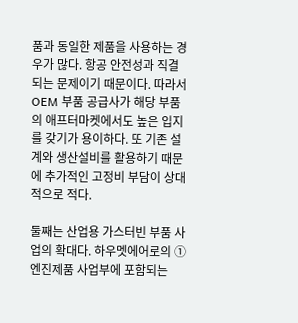품과 동일한 제품을 사용하는 경우가 많다. 항공 안전성과 직결되는 문제이기 때문이다. 따라서 OEM 부품 공급사가 해당 부품의 애프터마켓에서도 높은 입지를 갖기가 용이하다. 또 기존 설계와 생산설비를 활용하기 때문에 추가적인 고정비 부담이 상대적으로 적다.

둘째는 산업용 가스터빈 부품 사업의 확대다. 하우멧에어로의 ①엔진제품 사업부에 포함되는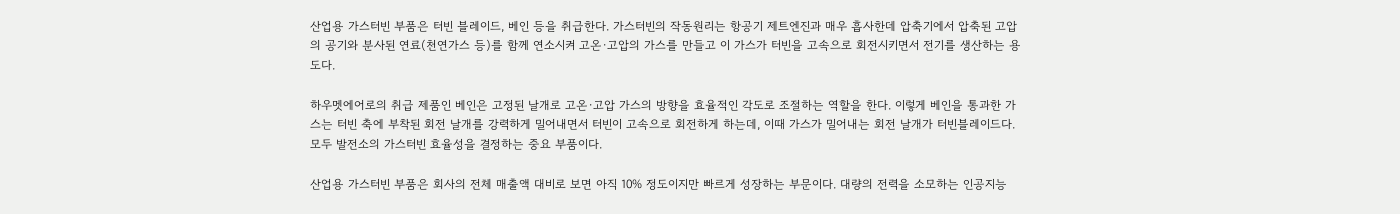산업용 가스터빈 부품은 터빈 블레이드, 베인 등을 취급한다. 가스터빈의 작동원리는 항공기 제트엔진과 매우 흡사한데 압축기에서 압축된 고압의 공기와 분사된 연료(천연가스 등)를 함께 연소시켜 고온·고압의 가스를 만들고 이 가스가 터빈을 고속으로 회전시키면서 전기를 생산하는 용도다.

하우멧에어로의 취급 제품인 베인은 고정된 날개로 고온·고압 가스의 방향을 효율적인 각도로 조절하는 역할을 한다. 이렇게 베인을 통과한 가스는 터빈 축에 부착된 회전 날개를 강력하게 밀어내면서 터빈이 고속으로 회전하게 하는데, 이때 가스가 밀어내는 회전 날개가 터빈블레이드다. 모두 발전소의 가스터빈 효율성을 결정하는 중요 부품이다.

산업용 가스터빈 부품은 회사의 전체 매출액 대비로 보면 아직 10% 정도이지만 빠르게 성장하는 부문이다. 대량의 전력을 소모하는 인공지능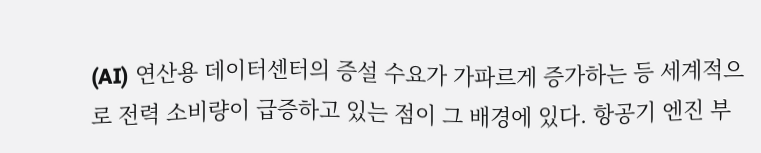(AI) 연산용 데이터센터의 증설 수요가 가파르게 증가하는 등 세계적으로 전력 소비량이 급증하고 있는 점이 그 배경에 있다. 항공기 엔진 부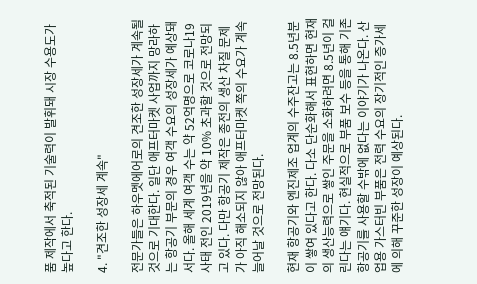품 제작에서 축적된 기술력이 발휘돼 시장 수용도가 높다고 한다.

4. "견조한 성장세 계속"

전문가들은 하우멧에어로의 견조한 성장세가 계속될 것으로 기대한다. 일단 애프터마켓 사업까지 망라하는 항공기 부문의 경우 여객 수요의 성장세가 예상돼서다. 올해 세계 여객 수는 약 52억명으로 코로나19 사태 전인 2019년을 약 10% 초과할 것으로 전망되고 있다. 다만 항공기 제작은 종전의 생산 차질 문제가 아직 해소되지 않아 애프터마켓 쪽의 수요가 계속 늘어날 것으로 전망된다.

현재 항공기와 엔진제조 업계의 수주잔고는 8.5년분이 쌓여 있다고 한다. 다소 단순화해서 표현하면 현재의 생산능력으로 쌓인 주문을 소화하려면 8.5년이 걸린다는 얘기다. 현실적으로 부품 보수 등을 통해 기존 항공기를 사용할 수밖에 없다는 이야기가 나온다. 산업용 가스터빈 부품은 전력 수요의 장기적인 증가세에 의해 꾸준한 성장이 예상된다.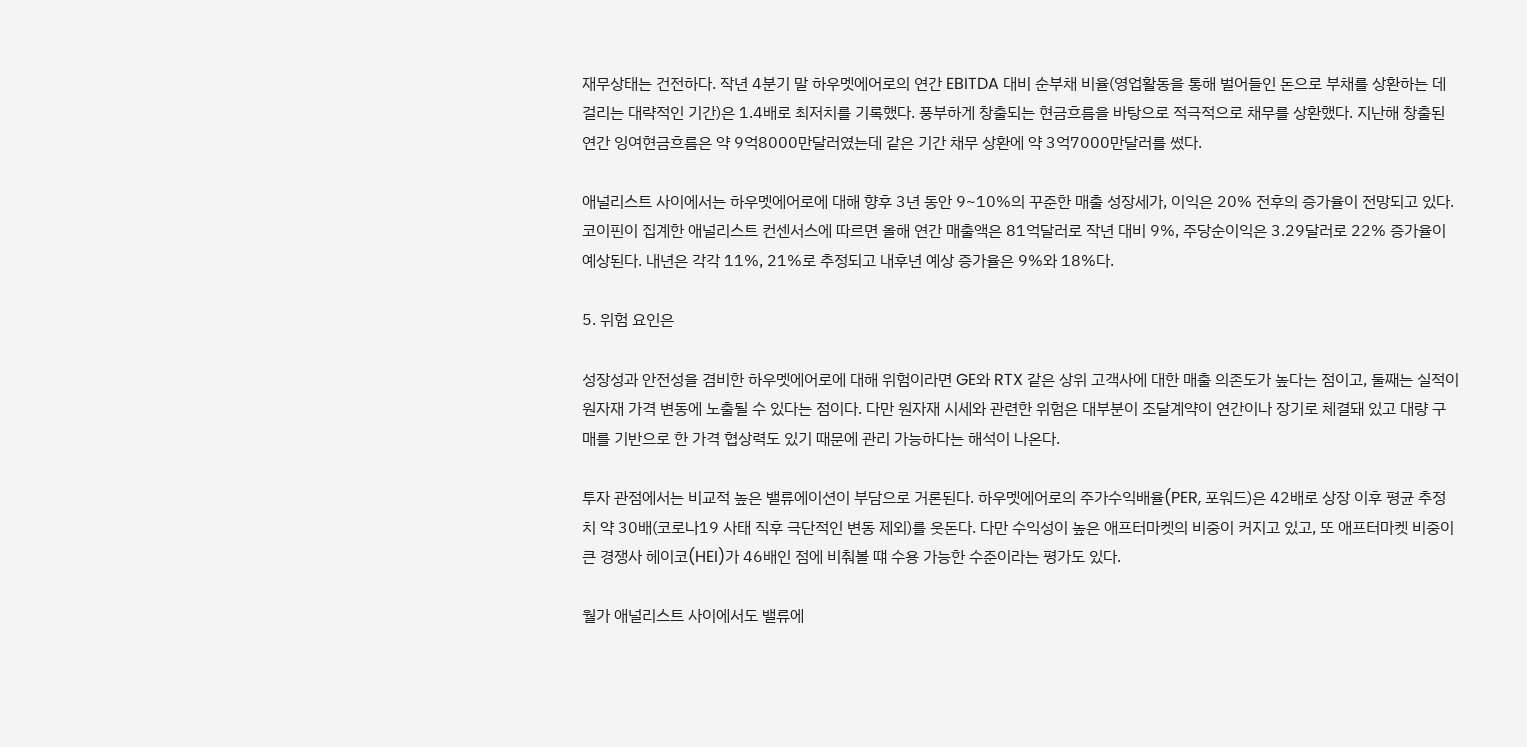재무상태는 건전하다. 작년 4분기 말 하우멧에어로의 연간 EBITDA 대비 순부채 비율(영업활동을 통해 벌어들인 돈으로 부채를 상환하는 데 걸리는 대략적인 기간)은 1.4배로 최저치를 기록했다. 풍부하게 창출되는 현금흐름을 바탕으로 적극적으로 채무를 상환했다. 지난해 창출된 연간 잉여현금흐름은 약 9억8000만달러였는데 같은 기간 채무 상환에 약 3억7000만달러를 썼다.

애널리스트 사이에서는 하우멧에어로에 대해 향후 3년 동안 9~10%의 꾸준한 매출 성장세가, 이익은 20% 전후의 증가율이 전망되고 있다. 코이핀이 집계한 애널리스트 컨센서스에 따르면 올해 연간 매출액은 81억달러로 작년 대비 9%, 주당순이익은 3.29달러로 22% 증가율이 예상된다. 내년은 각각 11%, 21%로 추정되고 내후년 예상 증가율은 9%와 18%다.

5. 위험 요인은

성장성과 안전성을 겸비한 하우멧에어로에 대해 위험이라면 GE와 RTX 같은 상위 고객사에 대한 매출 의존도가 높다는 점이고, 둘째는 실적이 원자재 가격 변동에 노출될 수 있다는 점이다. 다만 원자재 시세와 관련한 위험은 대부분이 조달계약이 연간이나 장기로 체결돼 있고 대량 구매를 기반으로 한 가격 협상력도 있기 때문에 관리 가능하다는 해석이 나온다.

투자 관점에서는 비교적 높은 밸류에이션이 부담으로 거론된다. 하우멧에어로의 주가수익배율(PER, 포워드)은 42배로 상장 이후 평균 추정치 약 30배(코로나19 사태 직후 극단적인 변동 제외)를 웃돈다. 다만 수익성이 높은 애프터마켓의 비중이 커지고 있고, 또 애프터마켓 비중이 큰 경쟁사 헤이코(HEI)가 46배인 점에 비춰볼 떄 수용 가능한 수준이라는 평가도 있다.

월가 애널리스트 사이에서도 밸류에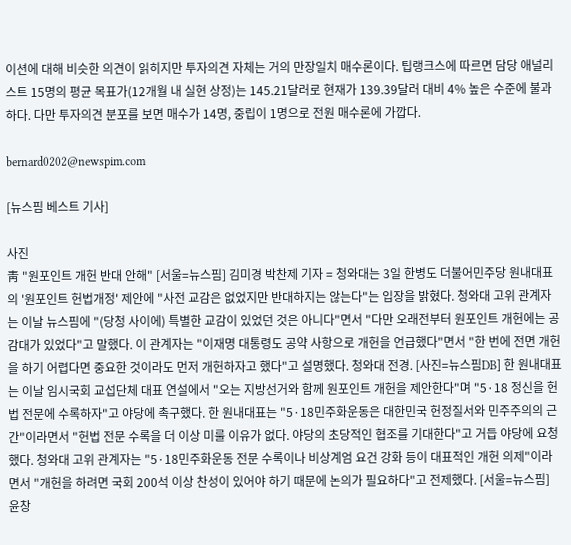이션에 대해 비슷한 의견이 읽히지만 투자의견 자체는 거의 만장일치 매수론이다. 팁랭크스에 따르면 담당 애널리스트 15명의 평균 목표가(12개월 내 실현 상정)는 145.21달러로 현재가 139.39달러 대비 4% 높은 수준에 불과하다. 다만 투자의견 분포를 보면 매수가 14명, 중립이 1명으로 전원 매수론에 가깝다.

bernard0202@newspim.com

[뉴스핌 베스트 기사]

사진
靑 "원포인트 개헌 반대 안해" [서울=뉴스핌] 김미경 박찬제 기자 = 청와대는 3일 한병도 더불어민주당 원내대표의 '원포인트 헌법개정' 제안에 "사전 교감은 없었지만 반대하지는 않는다"는 입장을 밝혔다. 청와대 고위 관계자는 이날 뉴스핌에 "(당청 사이에) 특별한 교감이 있었던 것은 아니다"면서 "다만 오래전부터 원포인트 개헌에는 공감대가 있었다"고 말했다. 이 관계자는 "이재명 대통령도 공약 사항으로 개헌을 언급했다"면서 "한 번에 전면 개헌을 하기 어렵다면 중요한 것이라도 먼저 개헌하자고 했다"고 설명했다. 청와대 전경. [사진=뉴스핌DB] 한 원내대표는 이날 임시국회 교섭단체 대표 연설에서 "오는 지방선거와 함께 원포인트 개헌을 제안한다"며 "5·18 정신을 헌법 전문에 수록하자"고 야당에 촉구했다. 한 원내대표는 "5·18민주화운동은 대한민국 헌정질서와 민주주의의 근간"이라면서 "헌법 전문 수록을 더 이상 미룰 이유가 없다. 야당의 초당적인 협조를 기대한다"고 거듭 야당에 요청했다. 청와대 고위 관계자는 "5·18민주화운동 전문 수록이나 비상계엄 요건 강화 등이 대표적인 개헌 의제"이라면서 "개헌을 하려면 국회 200석 이상 찬성이 있어야 하기 때문에 논의가 필요하다"고 전제했다. [서울=뉴스핌] 윤창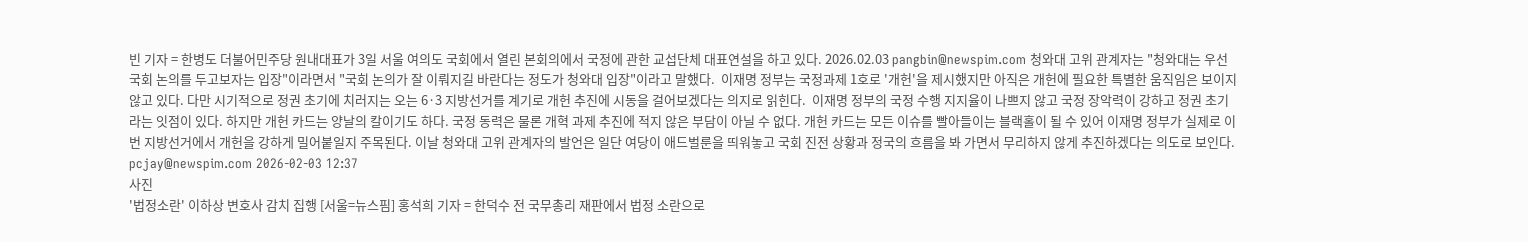빈 기자 = 한병도 더불어민주당 원내대표가 3일 서울 여의도 국회에서 열린 본회의에서 국정에 관한 교섭단체 대표연설을 하고 있다. 2026.02.03 pangbin@newspim.com 청와대 고위 관계자는 "청와대는 우선 국회 논의를 두고보자는 입장"이라면서 "국회 논의가 잘 이뤄지길 바란다는 정도가 청와대 입장"이라고 말했다.  이재명 정부는 국정과제 1호로 '개헌'을 제시했지만 아직은 개헌에 필요한 특별한 움직임은 보이지 않고 있다. 다만 시기적으로 정권 초기에 치러지는 오는 6·3 지방선거를 계기로 개헌 추진에 시동을 걸어보겠다는 의지로 읽힌다.  이재명 정부의 국정 수행 지지율이 나쁘지 않고 국정 장악력이 강하고 정권 초기라는 잇점이 있다. 하지만 개헌 카드는 양날의 칼이기도 하다. 국정 동력은 물론 개혁 과제 추진에 적지 않은 부담이 아닐 수 없다. 개헌 카드는 모든 이슈를 빨아들이는 블랙홀이 될 수 있어 이재명 정부가 실제로 이번 지방선거에서 개헌을 강하게 밀어붙일지 주목된다. 이날 청와대 고위 관계자의 발언은 일단 여당이 애드벌룬을 띄워놓고 국회 진전 상황과 정국의 흐름을 봐 가면서 무리하지 않게 추진하겠다는 의도로 보인다.  pcjay@newspim.com 2026-02-03 12:37
사진
'법정소란' 이하상 변호사 감치 집행 [서울=뉴스핌] 홍석희 기자 = 한덕수 전 국무총리 재판에서 법정 소란으로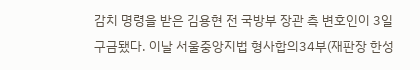감치 명령을 받은 김용현 전 국방부 장관 측 변호인이 3일 구금됐다. 이날 서울중앙지법 형사합의34부(재판장 한성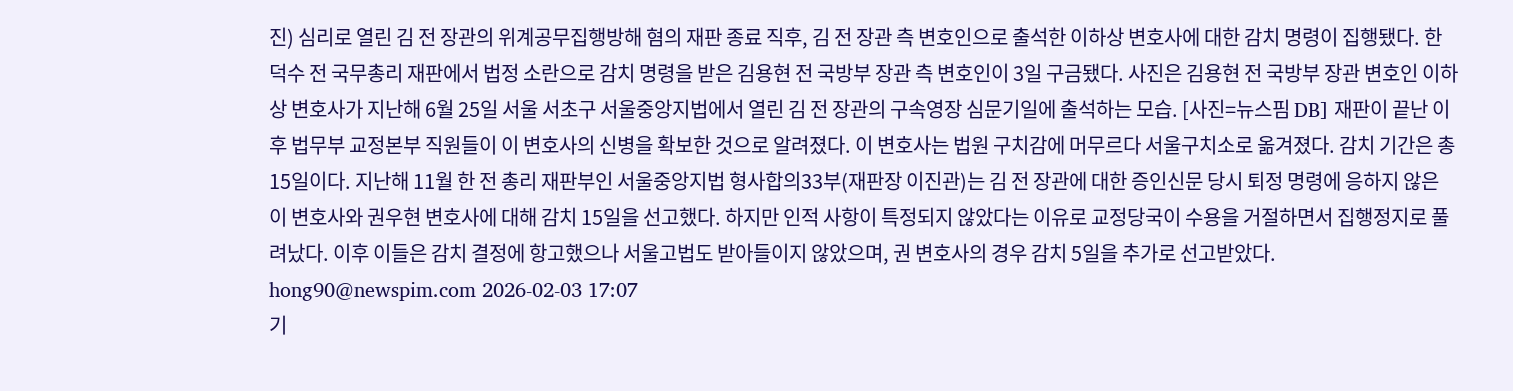진) 심리로 열린 김 전 장관의 위계공무집행방해 혐의 재판 종료 직후, 김 전 장관 측 변호인으로 출석한 이하상 변호사에 대한 감치 명령이 집행됐다. 한덕수 전 국무총리 재판에서 법정 소란으로 감치 명령을 받은 김용현 전 국방부 장관 측 변호인이 3일 구금됐다. 사진은 김용현 전 국방부 장관 변호인 이하상 변호사가 지난해 6월 25일 서울 서초구 서울중앙지법에서 열린 김 전 장관의 구속영장 심문기일에 출석하는 모습. [사진=뉴스핌 DB] 재판이 끝난 이후 법무부 교정본부 직원들이 이 변호사의 신병을 확보한 것으로 알려졌다. 이 변호사는 법원 구치감에 머무르다 서울구치소로 옮겨졌다. 감치 기간은 총 15일이다. 지난해 11월 한 전 총리 재판부인 서울중앙지법 형사합의33부(재판장 이진관)는 김 전 장관에 대한 증인신문 당시 퇴정 명령에 응하지 않은 이 변호사와 권우현 변호사에 대해 감치 15일을 선고했다. 하지만 인적 사항이 특정되지 않았다는 이유로 교정당국이 수용을 거절하면서 집행정지로 풀려났다. 이후 이들은 감치 결정에 항고했으나 서울고법도 받아들이지 않았으며, 권 변호사의 경우 감치 5일을 추가로 선고받았다. hong90@newspim.com 2026-02-03 17:07
기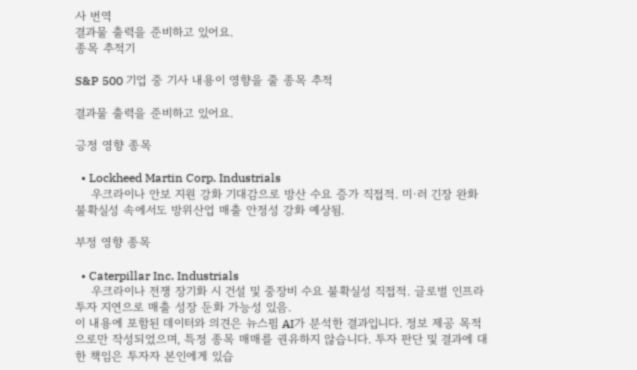사 번역
결과물 출력을 준비하고 있어요.
종목 추적기

S&P 500 기업 중 기사 내용이 영향을 줄 종목 추적

결과물 출력을 준비하고 있어요.

긍정 영향 종목

  • Lockheed Martin Corp. Industrials
    우크라이나 안보 지원 강화 기대감으로 방산 수요 증가 직접적. 미·러 긴장 완화 불확실성 속에서도 방위산업 매출 안정성 강화 예상됨.

부정 영향 종목

  • Caterpillar Inc. Industrials
    우크라이나 전쟁 장기화 시 건설 및 중장비 수요 불확실성 직접적. 글로벌 인프라 투자 지연으로 매출 성장 둔화 가능성 있음.
이 내용에 포함된 데이터와 의견은 뉴스핌 AI가 분석한 결과입니다. 정보 제공 목적으로만 작성되었으며, 특정 종목 매매를 권유하지 않습니다. 투자 판단 및 결과에 대한 책임은 투자자 본인에게 있습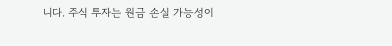니다. 주식 투자는 원금 손실 가능성이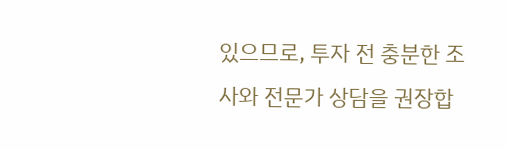있으므로, 투자 전 충분한 조사와 전문가 상담을 권장합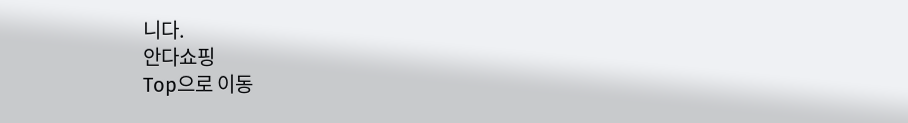니다.
안다쇼핑
Top으로 이동